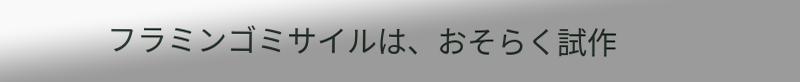フラミンゴミサイルは、おそらく試作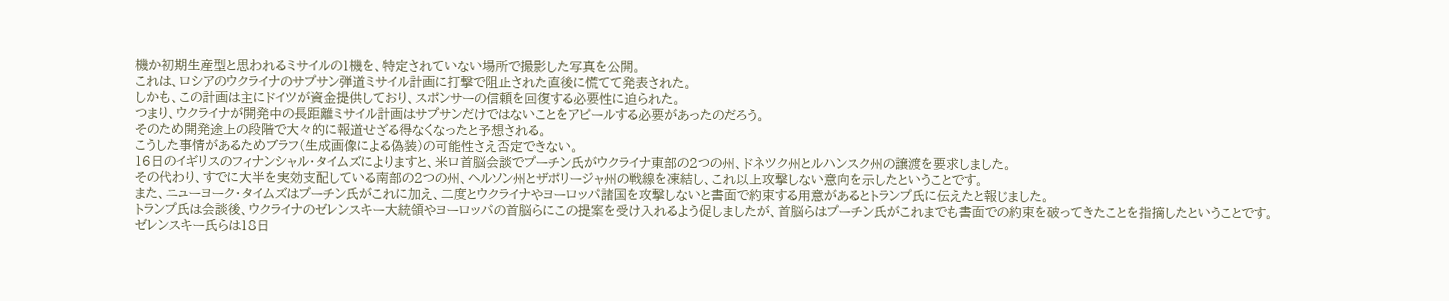機か初期生産型と思われるミサイルの1機を、特定されていない場所で撮影した写真を公開。
これは、ロシアのウクライナのサプサン弾道ミサイル計画に打撃で阻止された直後に慌てて発表された。
しかも、この計画は主にドイツが資金提供しており、スポンサーの信頼を回復する必要性に迫られた。
つまり、ウクライナが開発中の長距離ミサイル計画はサプサンだけではないことをアピールする必要があったのだろう。
そのため開発途上の段階で大々的に報道せざる得なくなったと予想される。
こうした事情があるためブラフ(生成画像による偽装)の可能性さえ否定できない。
16日のイギリスのフィナンシャル・タイムズによりますと、米ロ首脳会談でプーチン氏がウクライナ東部の2つの州、ドネツク州とルハンスク州の譲渡を要求しました。
その代わり、すでに大半を実効支配している南部の2つの州、ヘルソン州とザポリージャ州の戦線を凍結し、これ以上攻撃しない意向を示したということです。
また、ニューヨーク・タイムズはプーチン氏がこれに加え、二度とウクライナやヨーロッパ諸国を攻撃しないと書面で約束する用意があるとトランプ氏に伝えたと報じました。
トランプ氏は会談後、ウクライナのゼレンスキー大統領やヨーロッパの首脳らにこの提案を受け入れるよう促しましたが、首脳らはプーチン氏がこれまでも書面での約束を破ってきたことを指摘したということです。
ゼレンスキー氏らは18日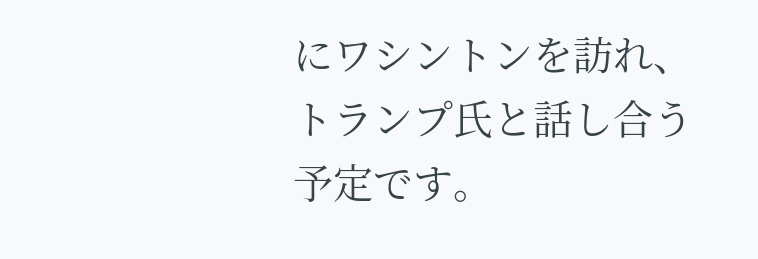にワシントンを訪れ、トランプ氏と話し合う予定です。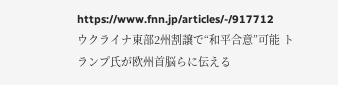https://www.fnn.jp/articles/-/917712
ウクライナ東部2州割譲で“和平合意”可能 トランプ氏が欧州首脳らに伝える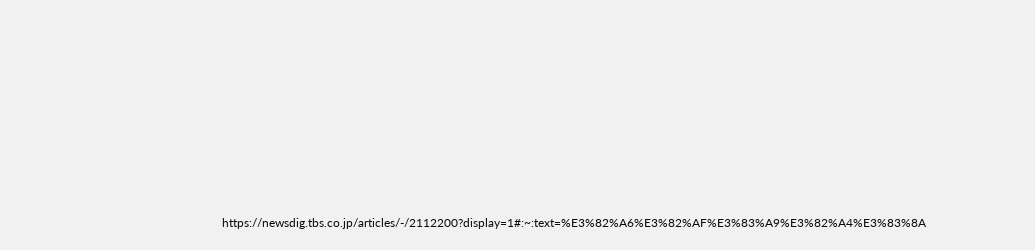https://newsdig.tbs.co.jp/articles/-/2112200?display=1#:~:text=%E3%82%A6%E3%82%AF%E3%83%A9%E3%82%A4%E3%83%8A